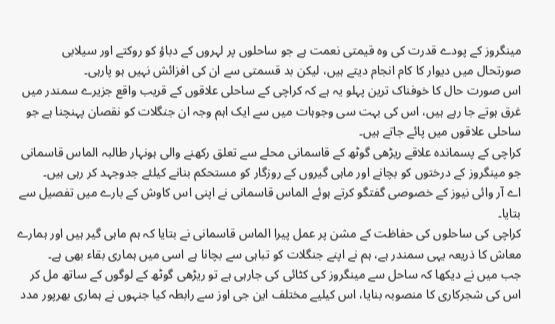مینگروز کے پودے قدرت کی وہ قیمتی نعمت ہے جو ساحلوں پر لہروں کے دباؤ کو روکتے اور سیلابی صورتحال میں دیوار کا کام انجام دیتے ہیں، لیکن بد قسمتی سے ان کی افزائش نہیں ہو پارہی۔
اس صورت حال کا خوفناک ترین پہلو یہ ہے کہ کراچی کے ساحلی علاقوں کے قریب واقع جزیرے سمندر میں غرق ہوتے جا رہے ہیں، اس کی بہت سی وجوہات میں سے ایک اہم وجہ ان جنگلات کو نقصان پہنچنا ہے جو ساحلی علاقوں میں پائے جاتے ہیں۔
کراچی کے پسماندہ علاقے ریڑھی گوٹھ کے قاسمانی محلے سے تعلق رکھنے والی ہونہار طالبہ الماس قاسمانی جو مینگروز کے درختوں کو بچانے اور ماہی گیروں کے روزگار کو مستحکم بنانے کیلئے جدوجہد کر رہی ہیں۔
اے آر وائی نیوز کے خصوصی گفتگو کرتے ہوئے الماس قاسمانی نے اپنی اس کاوش کے بارے میں تفصیل سے بتایا۔
کراچی کی ساحلوں کی حفاظت کے مشن پر عمل پیرا الماس قاسمانی نے بتایا کہ ہم ماہی گیر ہیں اور ہمارے معاش کا ذریعہ یہی سمندر ہے، ہم نے اپنے جنگلات کو تباہی سے بچانا ہے اسی میں ہماری بقاء بھی ہے۔
جب میں نے دیکھا کہ ساحل سے مینگروز کی کٹائی کی جارہی ہے تو ریڑھی گوٹھ کے لوگوں کے ساتھ مل کر اس کی شجرکاری کا منصوبہ بنایا، اس کیلیے مختلف این جی اوز سے رابطہ کیا جنہوں نے ہماری بھرپور مدد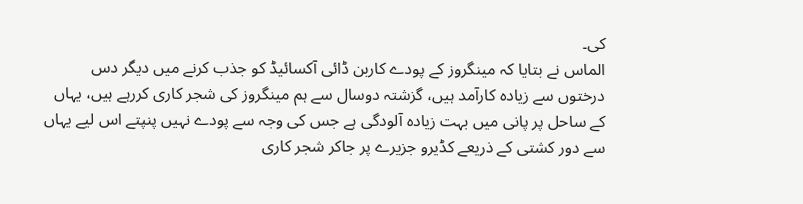کی۔
الماس نے بتایا کہ مینگروز کے پودے کاربن ڈائی آکسائیڈ کو جذب کرنے میں دیگر دس درختوں سے زیادہ کارآمد ہیں، گزشتہ دوسال سے ہم مینگروز کی شجر کاری کررہے ہیں، یہاں کے ساحل پر پانی میں بہت زیادہ آلودگی ہے جس کی وجہ سے پودے نہیں پنپتے اس لیے یہاں سے دور کشتی کے ذریعے کڈیرو جزیرے پر جاکر شجر کاری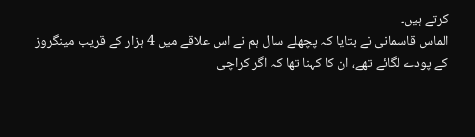کرتے ہیں۔
الماس قاسمانی نے بتایا کہ پچھلے سال ہم نے اس علاقے میں 4 ہزار کے قریب مینگروز کے پودے لگائے تھے، ان کا کہنا تھا کہ اگر کراچی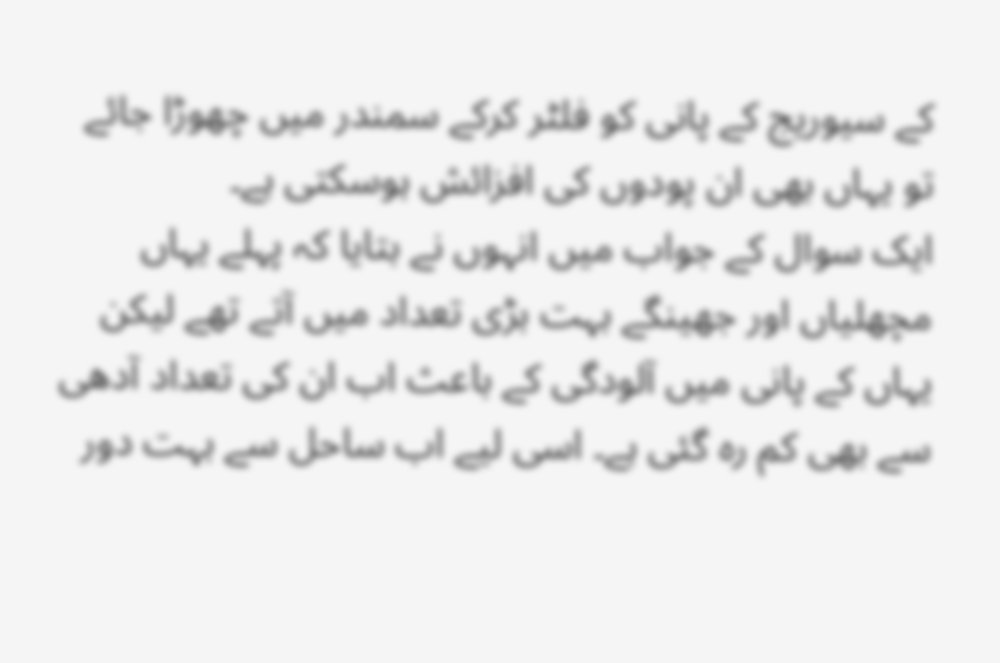کے سیوریج کے پانی کو فلٹر کرکے سمندر میں چھوڑا جائے تو یہاں بھی ان پودوں کی افزائش ہوسکتی ہے۔
ایک سوال کے جواب میں انہوں نے بتایا کہ پہلے یہاں مچھلیاں اور جھینگے بہت بڑی تعداد میں آتے تھے لیکن یہاں کے پانی میں آلودگی کے باعث اب ان کی تعداد آدھی سے بھی کم رہ گئی ہے۔ اسی لیے اب ساحل سے بہت دور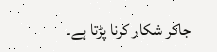جاکر شکار کرنا پڑتا ہے۔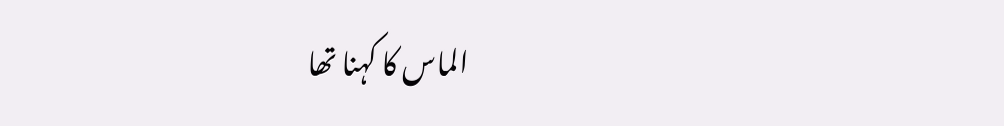الماس کا کہنا تھا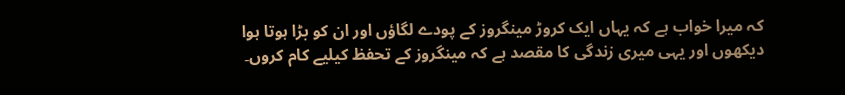کہ میرا خواب ہے کہ یہاں ایک کروڑ مینگروز کے پودے لگاؤں اور ان کو بڑا ہوتا ہوا دیکھوں اور یہی میری زندگی کا مقصد ہے کہ مینگروز کے تحفظ کیلیے کام کروں۔